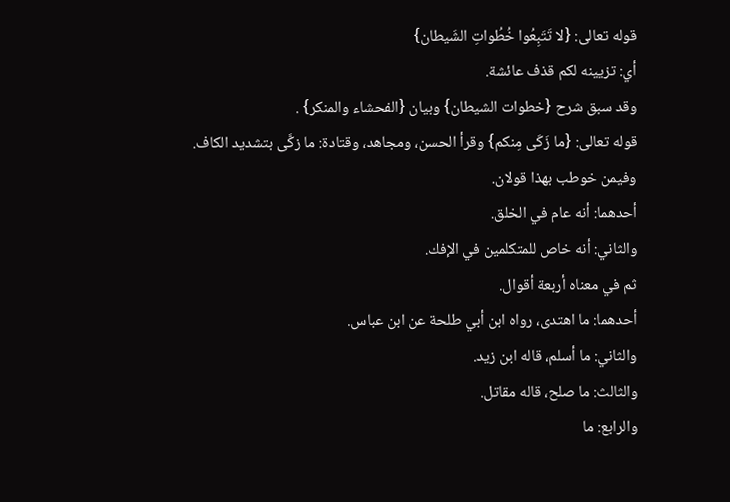قوله تعالى: {لا تَتَبِعُوا خُطُواتِ الشَيطان}
أي: تزيينه لكم قذف عائشة.
وقد سبق شرح {خطوات الشيطان} وبيان {الفحشاء والمنكر} .
قوله تعالى: {ما زَكَى مِنكم} وقرأ الحسن، ومجاهد، وقتادة: ما زكَّى بتشديد الكاف.
وفيمن خوطب بهذا قولان.
أحدهما: أنه عام في الخلق.
والثاني: أنه خاص للمتكلمين في الإفك.
ثم في معناه أربعة أقوال.
أحدهما: ما اهتدى، رواه ابن أبي طلحة عن ابن عباس.
والثاني: ما أسلم، قاله ابن زيد.
والثالث: ما صلح، قاله مقاتل.
والرابع: ما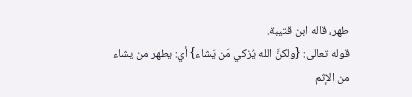طهر، قاله ابن قتيبة.
قوله تعالى: {ولكنَّ الله يُزكي مَن يَشاء} أي: يطهر من يشاء من الإثم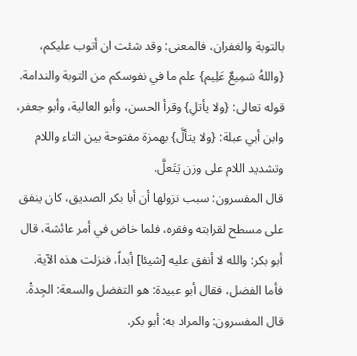بالتوبة والغفران، فالمعنى: وقد شئت ان أتوب عليكم، {واللهُ سَمِيعٌ عَلِيم} علم ما في نفوسكم من التوبة والندامة.
قوله تعالى: {ولا يأتلِ} وقرأ الحسن، وأبو العالية، وأبو جعفر، وابن أبي عبلة: {ولا يتألَّ} بهمزة مفتوحة بين التاء واللام وتشديد اللام على وزن يَتَعلَّ.
قال المفسرون: سبب نزولها أن أبا بكر الصديق، كان ينفق على مسطح لقرابته وفقره، فلما خاض في أمر عائشة، قال أبو بكر: والله لا أنفق عليه [شيئا] أبداً، فنزلت هذه الآية.
فأما الفضل، فقال أبو عبيدة: هو التفضل والسعة: الجِدةْ.
قال المفسرون: والمراد به: أبو بكر.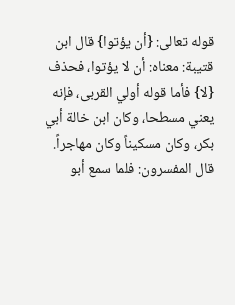قوله تعالى: {أن يؤتوا} قال ابن قتيبة: معناه: أن لا يؤتوا، فحذف {لا} فأما قوله أولي القربى، فإنه يعني مسطحا، وكان ابن خالة أبي بكر، وكان مسكيناً وكان مهاجراً.
قال المفسرون: فلما سمع أبو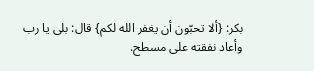بكر: {ألا تحبّون أن يغفر الله لكم} قال: بلى يا رب وأعاد نفقته على مسطح.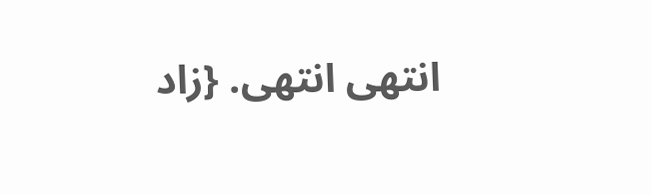انتهى انتهى. {زاد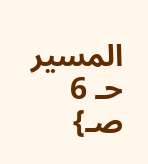المسير حـ 6 صـ}